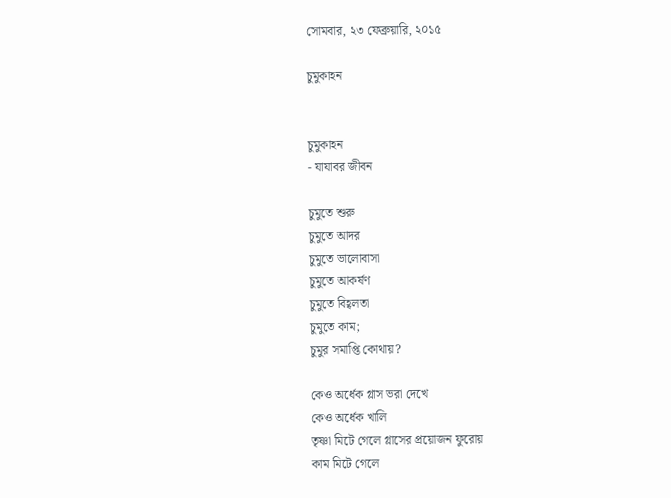সোমবার, ২৩ ফেব্রুয়ারি, ২০১৫

চুমুকাহন


চুমুকাহন
- যাযাবর জীবন

চুমুতে শুরু
চুমুতে আদর
চুমুতে ভালোবাসা
চুমুতে আকর্ষণ
চুমুতে বিহ্বলতা
চুমুতে কাম;
চুমুর সমাপ্তি কোথায়?

কেও অর্ধেক গ্লাস ভরা দেখে
কেও অর্ধেক খালি
তৃষ্ণা মিটে গেলে গ্লাসের প্রয়োজন ফুরোয়
কাম মিটে গেলে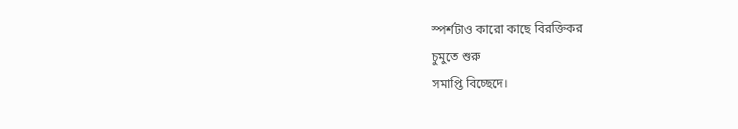স্পর্শটাও কারো কাছে বিরক্তিকর
চুমুতে শুরু
সমাপ্তি বিচ্ছেদে।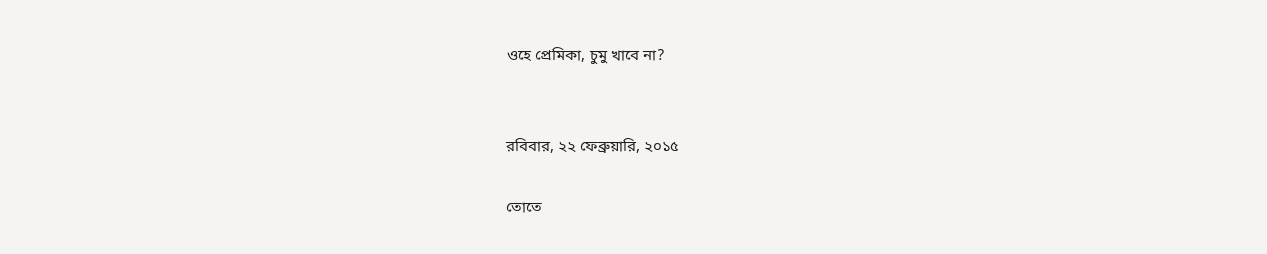ওহে প্রেমিকা, চুমু খাবে না?


রবিবার, ২২ ফেব্রুয়ারি, ২০১৫

তোতে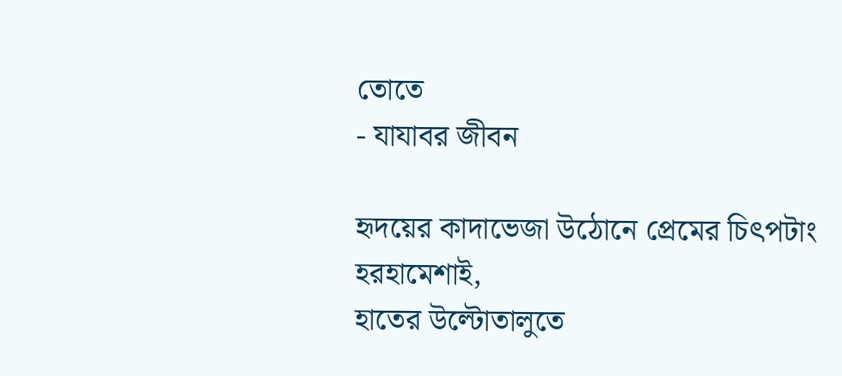তোতে
- যাযাবর জীবন

হৃদয়ের কাদাভেজা উঠোনে প্রেমের চিৎপটাং
হরহামেশাই,
হাতের উল্টোতালুতে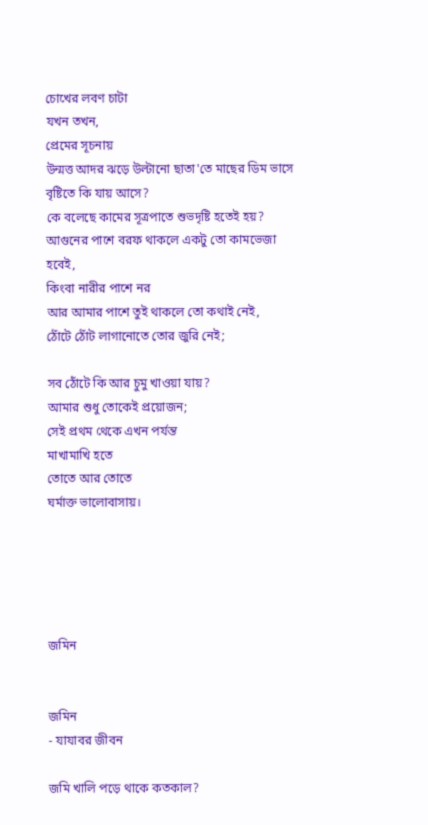চোখের লবণ চাটা
যখন তখন,
প্রেমের সূচনায়
উন্মত্ত আদর ঝড়ে উল্টানো ছাতা'তে মাছের ডিম ভাসে
বৃষ্টিতে কি যায় আসে?
কে বলেছে কামের সূত্রপাতে শুভদৃষ্টি হতেই হয়?
আগুনের পাশে বরফ থাকলে একটু তো কামভেজা হবেই,
কিংবা নারীর পাশে নর
আর আমার পাশে তুই থাকলে তো কথাই নেই,
ঠোঁটে ঠোঁট লাগানোতে তোর জুরি নেই;

সব ঠোঁটে কি আর চুমু খাওয়া যায়?
আমার শুধু তোকেই প্রয়োজন;
সেই প্রথম থেকে এখন পর্যন্ত
মাখামাখি হতে
তোতে আর তোতে
ঘর্মাক্ত ভালোবাসায়।





জমিন


জমিন
- যাযাবর জীবন

জমি খালি পড়ে থাকে কতকাল?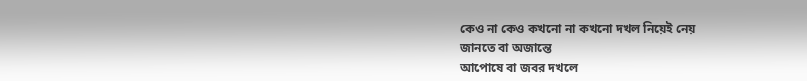কেও না কেও কখনো না কখনো দখল নিয়েই নেয়
জানতে বা অজান্তে
আপোষে বা জবর দখলে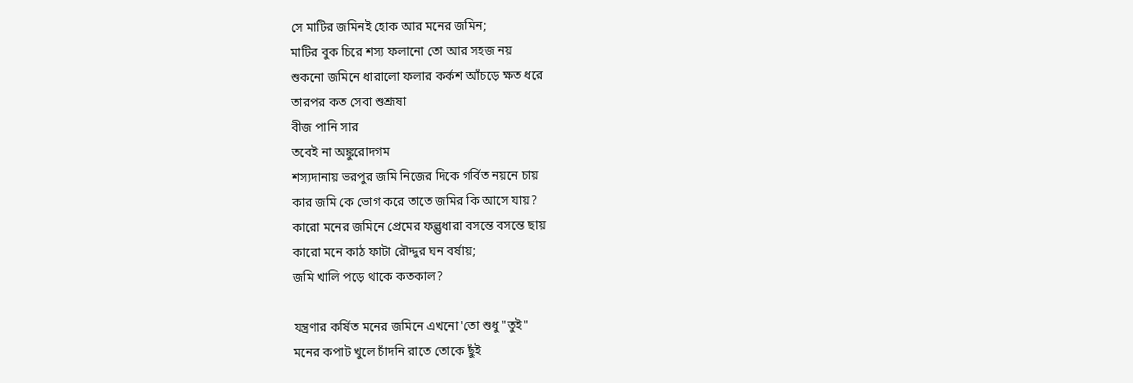সে মাটির জমিনই হোক আর মনের জমিন;
মাটির বুক চিরে শস্য ফলানো তো আর সহজ নয়
শুকনো জমিনে ধারালো ফলার কর্কশ আঁচড়ে ক্ষত ধরে
তারপর কত সেবা শুশ্রূষা
বীজ পানি সার
তবেই না অঙ্কুরোদগম
শস্যদানায় ভরপুর জমি নিজের দিকে গর্বিত নয়নে চায়
কার জমি কে ভোগ করে তাতে জমির কি আসে যায়?
কারো মনের জমিনে প্রেমের ফল্গুধারা বসন্তে বসন্তে ছায়
কারো মনে কাঠ ফাটা রৌদ্দুর ঘন বর্ষায়;
জমি খালি পড়ে থাকে কতকাল?

যন্ত্রণার কর্ষিত মনের জমিনে এখনো'তো শুধু "তুই"
মনের কপাট খুলে চাঁদনি রাতে তোকে ছুঁই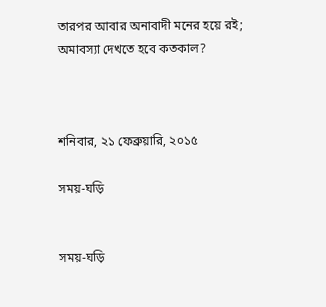তারপর আবার অনাবাদী মনের হয়ে রই;
অমাবস্যা দেখতে হবে কতকাল?



শনিবার, ২১ ফেব্রুয়ারি, ২০১৫

সময়-ঘড়ি


সময়-ঘড়ি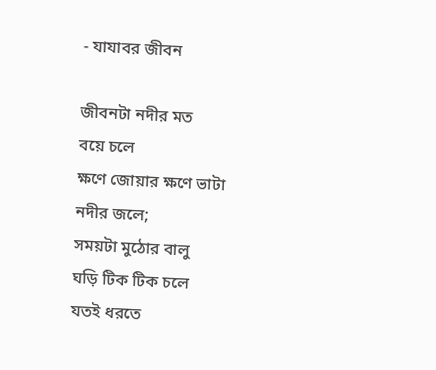- যাযাবর জীবন

জীবনটা নদীর মত
বয়ে চলে
ক্ষণে জোয়ার ক্ষণে ভাটা
নদীর জলে;
সময়টা মুঠোর বালু
ঘড়ি টিক টিক চলে
যতই ধরতে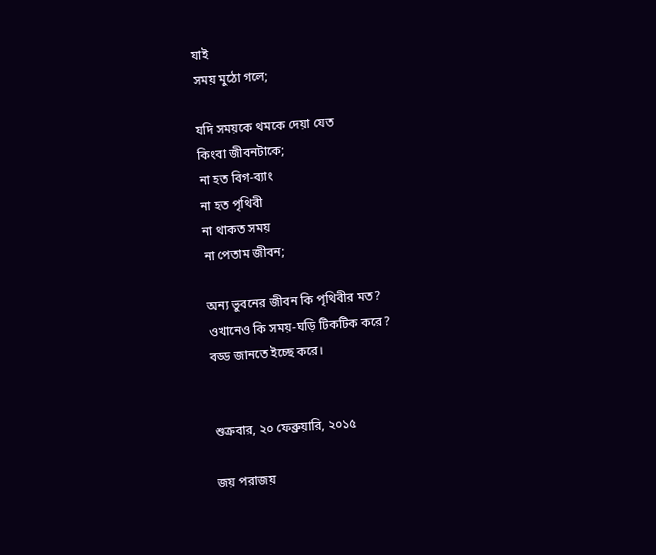যাই
সময় মুঠো গলে;

যদি সময়কে থমকে দেয়া যেত
কিংবা জীবনটাকে;
না হত বিগ-ব্যাং
না হত পৃথিবী
না থাকত সময়
না পেতাম জীবন;

অন্য ভুবনের জীবন কি পৃথিবীর মত?
ওখানেও কি সময়-ঘড়ি টিকটিক করে?
বড্ড জানতে ইচ্ছে করে।


শুক্রবার, ২০ ফেব্রুয়ারি, ২০১৫

জয় পরাজয়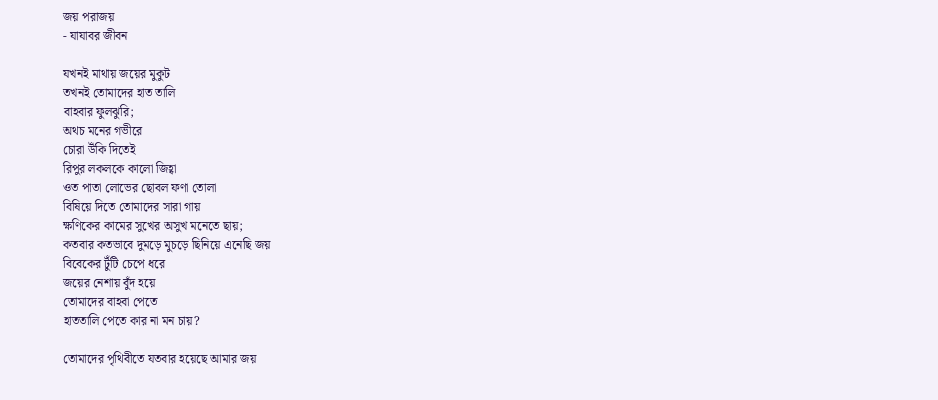জয় পরাজয়
- যাযাবর জীবন

যখনই মাথায় জয়ের মুকুট
তখনই তোমাদের হাত তালি
বাহবার ফুলঝুরি;
অথচ মনের গভীরে
চোরা উঁকি দিতেই
রিপুর লকলকে কালো জিহ্বা
ওত পাতা লোভের ছোবল ফণা তোলা
বিষিয়ে দিতে তোমাদের সারা গায়
ক্ষণিকের কামের সুখের অসুখ মনেতে ছায়;
কতবার কতভাবে দুমড়ে মুচড়ে ছিনিয়ে এনেছি জয়
বিবেকের টুঁটি চেপে ধরে
জয়ের নেশায় বুঁদ হয়ে
তোমাদের বাহবা পেতে
হাততালি পেতে কার না মন চায়?

তোমাদের পৃথিবীতে যতবার হয়েছে আমার জয়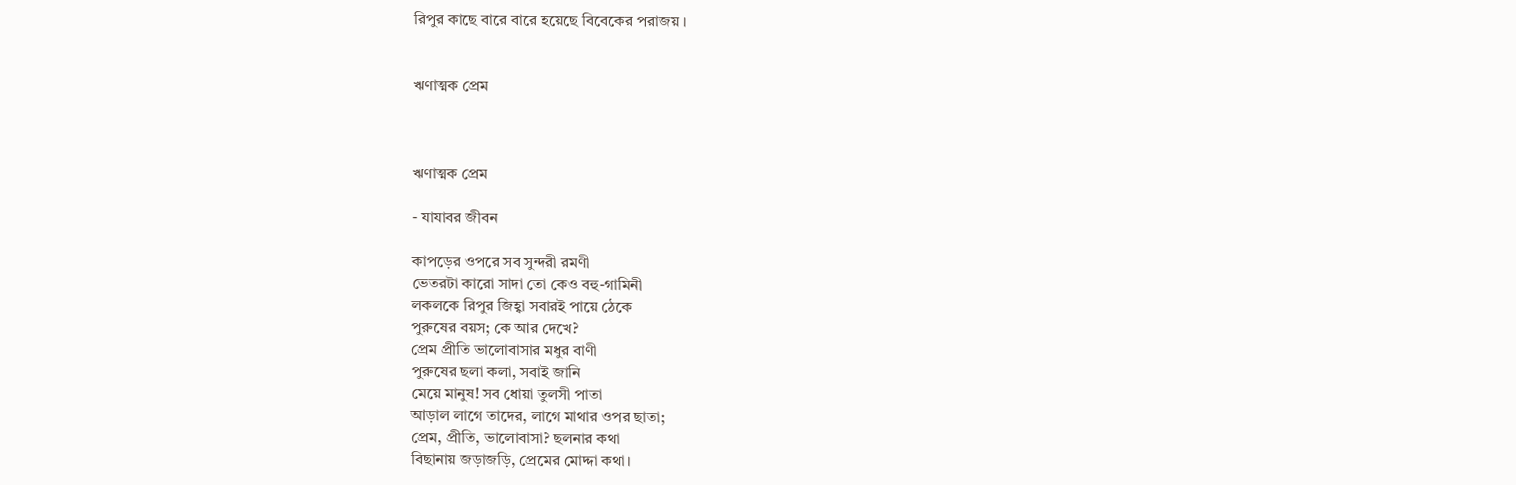রিপুর কাছে বারে বারে হয়েছে বিবেকের পরাজয় ।


ঋণাত্মক প্রেম



ঋণাত্মক প্রেম

- যাযাবর জীবন

কাপড়ের ওপরে সব সুন্দরী রমণী
ভেতরটা কারো সাদা তো কেও বহু-গামিনী
লকলকে রিপুর জিহ্বা সবারই পায়ে ঠেকে
পুরুষের বয়স; কে আর দেখে?
প্রেম প্রীতি ভালোবাসার মধুর বাণী
পুরুষের ছলা কলা, সবাই জানি
মেয়ে মানুষ! সব ধোয়া তুলসী পাতা
আড়াল লাগে তাদের, লাগে মাথার ওপর ছাতা;
প্রেম, প্রীতি, ভালোবাসা? ছলনার কথা
বিছানায় জড়াজড়ি, প্রেমের মোদ্দা কথা।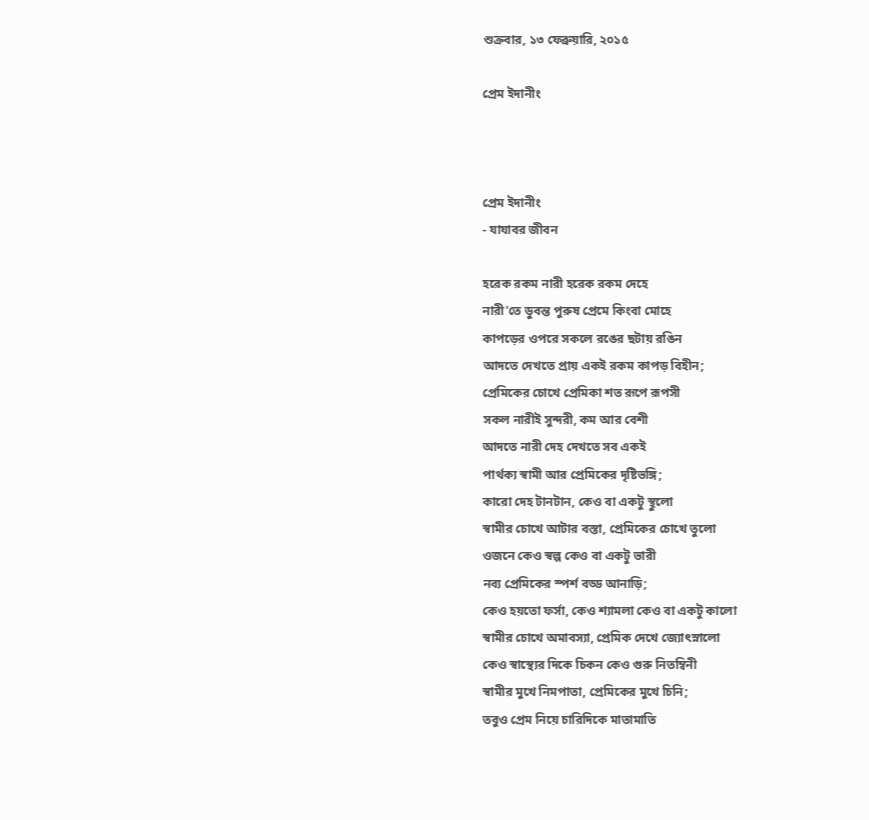শুক্রবার, ১৩ ফেব্রুয়ারি, ২০১৫

প্রেম ইদানীং



প্রেম ইদানীং
- যাযাবর জীবন

হরেক রকম নারী হরেক রকম দেহে
নারী'তে ডুবন্ত পুরুষ প্রেমে কিংবা মোহে
কাপড়ের ওপরে সকলে রঙের ছটায় রঙিন
আদতে দেখতে প্রায় একই রকম কাপড় বিহীন;
প্রেমিকের চোখে প্রেমিকা শত রূপে রূপসী
সকল নারীই সুন্দরী, কম আর বেশী
আদতে নারী দেহ দেখতে সব একই
পার্থক্য স্বামী আর প্রেমিকের দৃষ্টিভঙ্গি;
কারো দেহ টানটান, কেও বা একটু স্থুলো
স্বামীর চোখে আটার বস্তা, প্রেমিকের চোখে তুলো
ওজনে কেও স্বল্প কেও বা একটু ভারী
নব্য প্রেমিকের স্পর্শ বড্ড আনাড়ি;
কেও হয়তো ফর্সা, কেও শ্যামলা কেও বা একটু কালো
স্বামীর চোখে অমাবস্যা, প্রেমিক দেখে জ্যোৎস্নালো
কেও স্বাস্থ্যের দিকে চিকন কেও গুরু নিতম্বিনী
স্বামীর মুখে নিমপাতা, প্রেমিকের মুখে চিনি;
তবুও প্রেম নিয়ে চারিদিকে মাতামাতি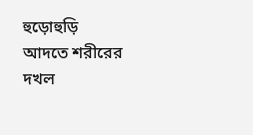হুড়োহুড়ি
আদতে শরীরের দখল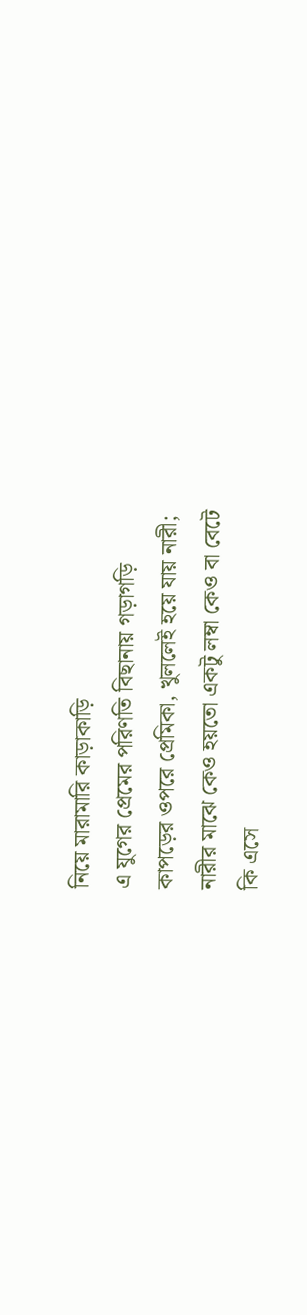নিয়ে মারামারি কাড়াকাড়ি
এ যুগের প্রেমের পরিণতি বিছানায় গড়াগড়ি
কাপড়ের ওপরে প্রেমিকা, খুললেই হয়ে যায় নারী;
নারীর মাঝে কেও হয়তো একটু লম্বা কেও বা বেটে
কি এসে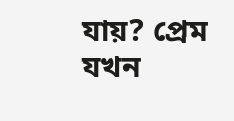যায়? প্রেম যখন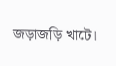জড়াজড়ি খাটে।